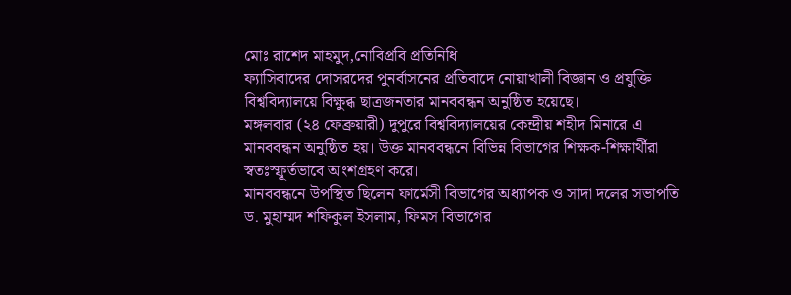মোঃ রাশেদ মাহমুদ,নোবিপ্রবি প্রতিনিধি
ফ্যাসিবাদের দোসরদের পুনর্বাসনের প্রতিবাদে নোয়াখালী বিজ্ঞান ও প্রযুক্তি বিশ্ববিদ্যালয়ে বিক্ষুব্ধ ছাত্রজনতার মানববন্ধন অনুষ্ঠিত হয়েছে।
মঙ্গলবার (২৪ ফেব্রুয়ারী) দুপুরে বিশ্ববিদ্যালয়ের কেন্দ্রীয় শহীদ মিনারে এ মানববন্ধন অনুষ্ঠিত হয়। উক্ত মানববন্ধনে বিভিন্ন বিভাগের শিক্ষক-শিক্ষার্থীরা স্বতঃস্ফূর্তভাবে অংশগ্রহণ করে।
মানববন্ধনে উপস্থিত ছিলেন ফার্মেসী বিভাগের অধ্যাপক ও সাদা দলের সভাপতি ড. মুহাম্মদ শফিকুল ইসলাম, ফিমস বিভাগের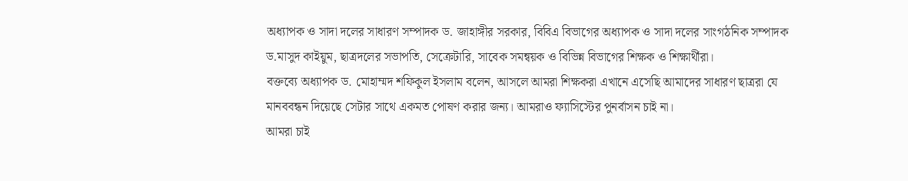অধ্যাপক ও সাদা দলের সাধারণ সম্পাদক ড. জাহাঙ্গীর সরকার, বিবিএ বিভাগের অধ্যাপক ও সাদা দলের সাংগঠনিক সম্পাদক ড.মাসুদ কাইয়ুম, ছাত্রদলের সভাপতি, সেক্রেটারি, সাবেক সমন্বয়ক ও বিভিন্ন বিভাগের শিক্ষক ও শিক্ষার্থীরা।
বক্তব্যে অধ্যাপক ড. মোহাম্মদ শফিকুল ইসলাম বলেন, আসলে আমরা শিক্ষকরা এখানে এসেছি আমাদের সাধারণ ছাত্ররা যে মানববন্ধন দিয়েছে সেটার সাথে একমত পোষণ করার জন্য। আমরাও ফ্যাসিস্টের পুনর্বাসন চাই না।
আমরা চাই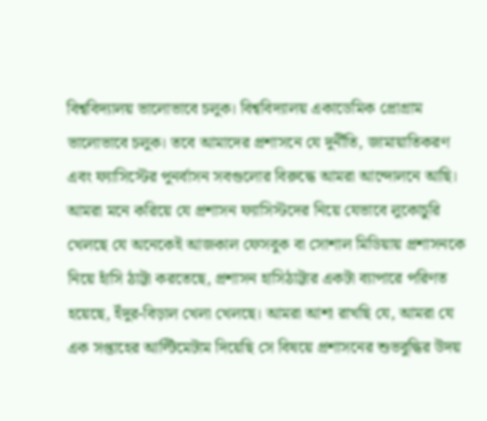বিশ্ববিদ্যালয় ভালোভাবে চলুক। বিশ্ববিদ্যালয় একাডেমিক প্রোগ্রাম ভালোভাবে চলুক। তবে আমাদের প্রশাসনে যে দুর্নীতি, জামায়াতিকরণ এবং ফ্যাসিস্টের পুনর্বাসন সবগুলোর বিরুদ্ধে আমরা আন্দোলনে আছি। আমরা মনে করিয়ে যে প্রশাসন ফ্যাসিস্টদের নিয়ে যেভাবে লুকোচুরি খেলছে যে অনেকেই আজকাল ফেসবুক বা সোশাল মিডিয়ায় প্রশাসনকে নিয়ে হাঁসি ঠাট্টা করতেছে, প্রশাসন হাসিঠাট্টার একটা ব্যাপারে পরিণত হয়েছে, ইঁদুর-বিড়াল খেলা খেলছে। আমরা আশা রাখছি যে, আমরা যে এক সপ্তাহের আল্টিমেটাম দিয়েছি সে বিষয়ে প্রশাসনের শুভবুদ্ধির উদয়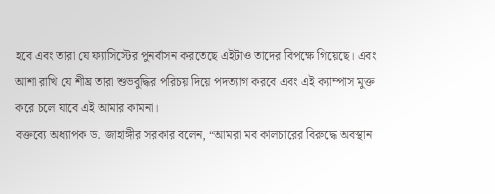হবে এবং তারা যে ফ্যাসিস্টের পুনর্বাসন করতেছে এইটাও তাদের বিপক্ষে গিয়েছে। এবং আশা রাখি যে শীঘ্র তারা শুভবুদ্ধির পরিচয় দিয়ে পদত্যাগ করবে এবং এই ক্যাম্পাস মুক্ত করে চলে যাবে এই আমার কামনা।
বক্তব্যে অধ্যাপক ড. জাহাঙ্গীর সরকার বলেন, “আমরা মব কালচারের বিরুদ্ধে অবস্থান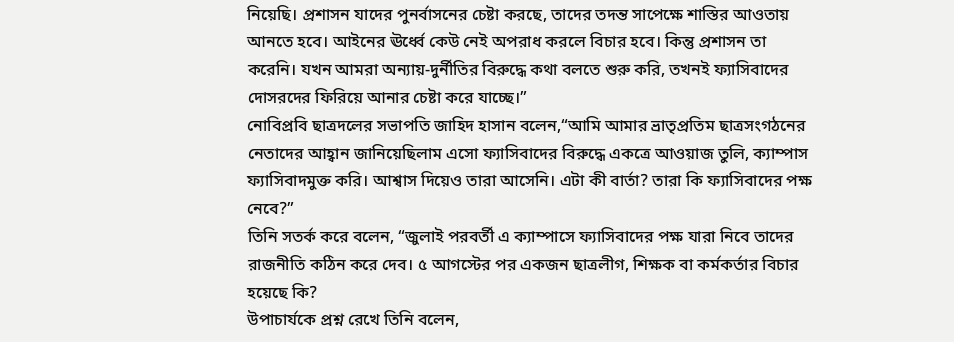নিয়েছি। প্রশাসন যাদের পুনর্বাসনের চেষ্টা করছে, তাদের তদন্ত সাপেক্ষে শাস্তির আওতায় আনতে হবে। আইনের ঊর্ধ্বে কেউ নেই অপরাধ করলে বিচার হবে। কিন্তু প্রশাসন তা করেনি। যখন আমরা অন্যায়-দুর্নীতির বিরুদ্ধে কথা বলতে শুরু করি, তখনই ফ্যাসিবাদের দোসরদের ফিরিয়ে আনার চেষ্টা করে যাচ্ছে।”
নোবিপ্রবি ছাত্রদলের সভাপতি জাহিদ হাসান বলেন,“আমি আমার ভ্রাতৃপ্রতিম ছাত্রসংগঠনের নেতাদের আহ্বান জানিয়েছিলাম এসো ফ্যাসিবাদের বিরুদ্ধে একত্রে আওয়াজ তুলি, ক্যাম্পাস ফ্যাসিবাদমুক্ত করি। আশ্বাস দিয়েও তারা আসেনি। এটা কী বার্তা? তারা কি ফ্যাসিবাদের পক্ষ নেবে?”
তিনি সতর্ক করে বলেন, “জুলাই পরবর্তী এ ক্যাম্পাসে ফ্যাসিবাদের পক্ষ যারা নিবে তাদের রাজনীতি কঠিন করে দেব। ৫ আগস্টের পর একজন ছাত্রলীগ, শিক্ষক বা কর্মকর্তার বিচার হয়েছে কি?
উপাচার্যকে প্রশ্ন রেখে তিনি বলেন,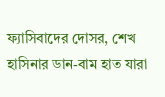ফ্যাসিবাদের দোসর, শেখ হাসিনার ডান-বাম হাত যারা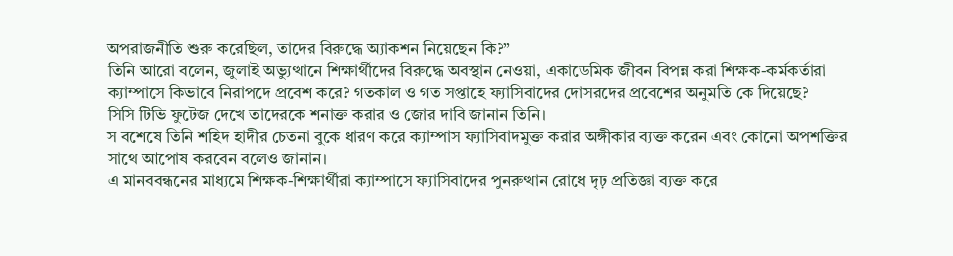অপরাজনীতি শুরু করেছিল, তাদের বিরুদ্ধে অ্যাকশন নিয়েছেন কি?”
তিনি আরো বলেন, জুলাই অভ্যুত্থানে শিক্ষার্থীদের বিরুদ্ধে অবস্থান নেওয়া, একাডেমিক জীবন বিপন্ন করা শিক্ষক-কর্মকর্তারা ক্যাম্পাসে কিভাবে নিরাপদে প্রবেশ করে? গতকাল ও গত সপ্তাহে ফ্যাসিবাদের দোসরদের প্রবেশের অনুমতি কে দিয়েছে?
সিসি টিভি ফুটেজ দেখে তাদেরকে শনাক্ত করার ও জোর দাবি জানান তিনি।
স বশেষে তিনি শহিদ হাদীর চেতনা বুকে ধারণ করে ক্যাম্পাস ফ্যাসিবাদমুক্ত করার অঙ্গীকার ব্যক্ত করেন এবং কোনো অপশক্তির সাথে আপোষ করবেন বলেও জানান।
এ মানববন্ধনের মাধ্যমে শিক্ষক-শিক্ষার্থীরা ক্যাম্পাসে ফ্যাসিবাদের পুনরুত্থান রোধে দৃঢ় প্রতিজ্ঞা ব্যক্ত করে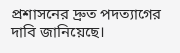প্রশাসনের দ্রুত পদত্যাগের দাবি জানিয়েছে।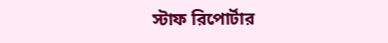স্টাফ রিপোর্টার